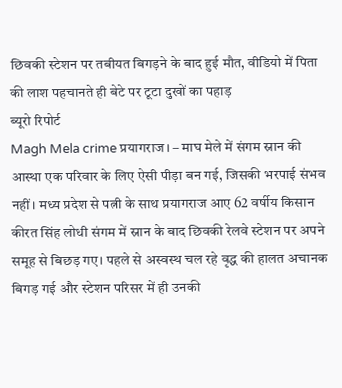छिवकी स्टेशन पर तबीयत बिगड़ने के बाद हुई मौत, वीडियो में पिता की लाश पहचानते ही बेटे पर टूटा दुखों का पहाड़
ब्यूरो रिपोर्ट
Magh Mela crime प्रयागराज। – माघ मेले में संगम स्नान की आस्था एक परिवार के लिए ऐसी पीड़ा बन गई, जिसकी भरपाई संभव नहीं। मध्य प्रदेश से पत्नी के साथ प्रयागराज आए 62 वर्षीय किसान कीरत सिंह लोधी संगम में स्नान के बाद छिवकी रेलवे स्टेशन पर अपने समूह से बिछड़ गए। पहले से अस्वस्थ चल रहे वृद्ध की हालत अचानक बिगड़ गई और स्टेशन परिसर में ही उनकी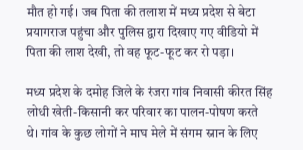मौत हो गई। जब पिता की तलाश में मध्य प्रदेश से बेटा प्रयागराज पहुंचा और पुलिस द्वारा दिखाए गए वीडियो में पिता की लाश देखी, तो वह फूट-फूट कर रो पड़ा।

मध्य प्रदेश के दमोह जिले के रंजरा गांव निवासी कीरत सिंह लोधी खेती-किसानी कर परिवार का पालन-पोषण करते थे। गांव के कुछ लोगों ने माघ मेले में संगम स्नान के लिए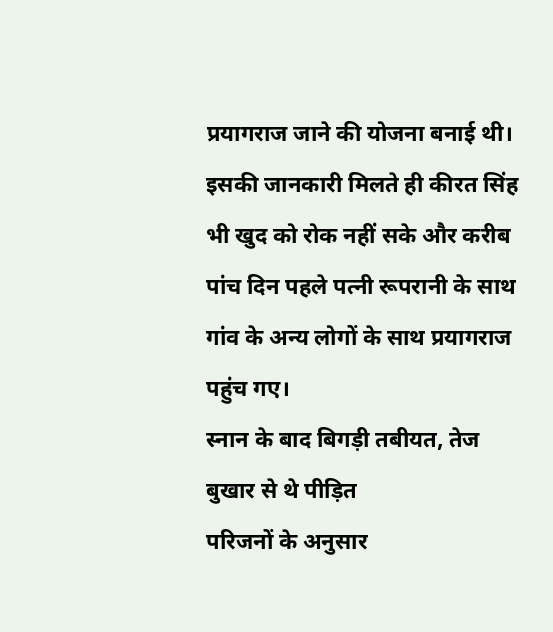प्रयागराज जाने की योजना बनाई थी। इसकी जानकारी मिलते ही कीरत सिंह भी खुद को रोक नहीं सके और करीब पांच दिन पहले पत्नी रूपरानी के साथ गांव के अन्य लोगों के साथ प्रयागराज पहुंच गए।
स्नान के बाद बिगड़ी तबीयत, तेज बुखार से थे पीड़ित
परिजनों के अनुसार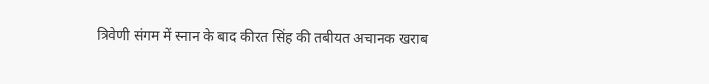त्रिवेणी संगम में स्नान के बाद कीरत सिंह की तबीयत अचानक खराब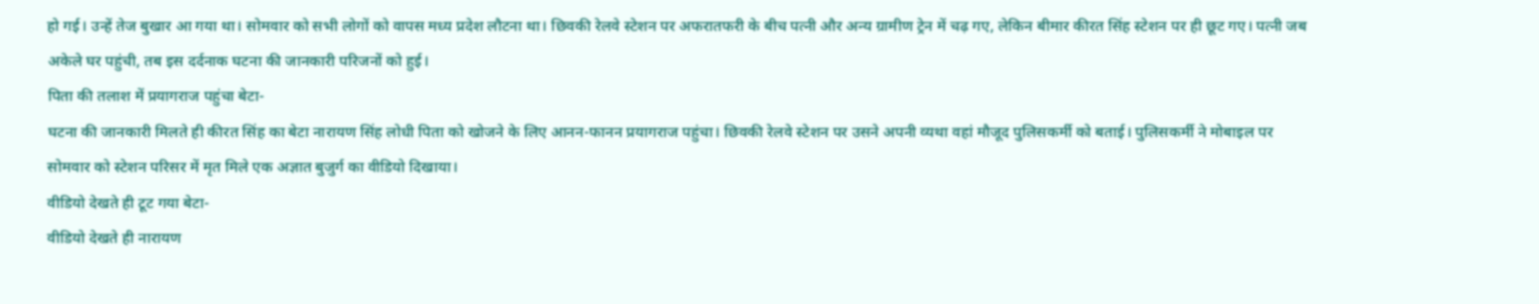हो गई। उन्हें तेज बुखार आ गया था। सोमवार को सभी लोगों को वापस मध्य प्रदेश लौटना था। छिवकी रेलवे स्टेशन पर अफरातफरी के बीच पत्नी और अन्य ग्रामीण ट्रेन में चढ़ गए, लेकिन बीमार कीरत सिंह स्टेशन पर ही छूट गए। पत्नी जब अकेले घर पहुंची, तब इस दर्दनाक घटना की जानकारी परिजनों को हुई।
पिता की तलाश में प्रयागराज पहुंचा बेटा-
घटना की जानकारी मिलते ही कीरत सिंह का बेटा नारायण सिंह लोधी पिता को खोजने के लिए आनन-फानन प्रयागराज पहुंचा। छिवकी रेलवे स्टेशन पर उसने अपनी व्यथा वहां मौजूद पुलिसकर्मी को बताई। पुलिसकर्मी ने मोबाइल पर सोमवार को स्टेशन परिसर में मृत मिले एक अज्ञात बुजुर्ग का वीडियो दिखाया।
वीडियो देखते ही टूट गया बेटा-
वीडियो देखते ही नारायण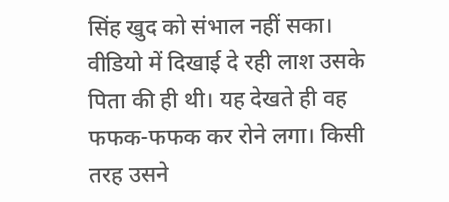सिंह खुद को संभाल नहीं सका। वीडियो में दिखाई दे रही लाश उसके पिता की ही थी। यह देखते ही वह फफक-फफक कर रोने लगा। किसी तरह उसने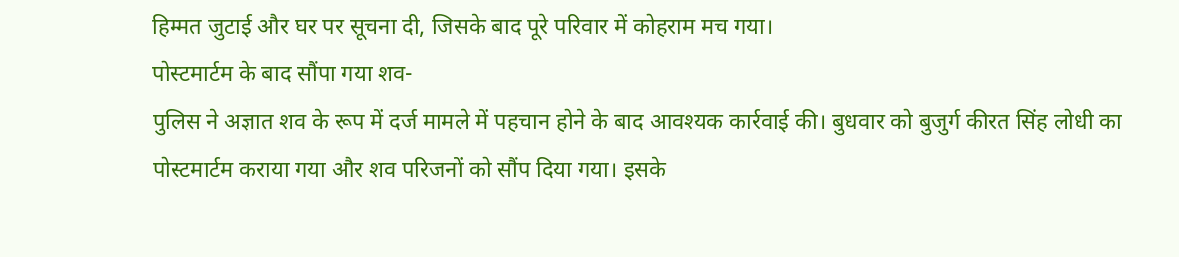हिम्मत जुटाई और घर पर सूचना दी, जिसके बाद पूरे परिवार में कोहराम मच गया।
पोस्टमार्टम के बाद सौंपा गया शव-
पुलिस ने अज्ञात शव के रूप में दर्ज मामले में पहचान होने के बाद आवश्यक कार्रवाई की। बुधवार को बुजुर्ग कीरत सिंह लोधी का पोस्टमार्टम कराया गया और शव परिजनों को सौंप दिया गया। इसके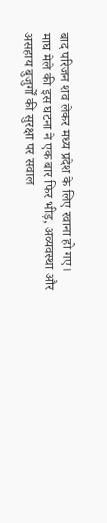बाद परिजन शव लेकर मध्य प्रदेश के लिए रवाना हो गए।
माघ मेले की इस घटना ने एक बार फिर भीड़, अव्यवस्था और असहाय बुजुर्गों की सुरक्षा पर सवाल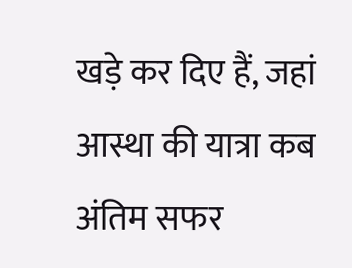खड़े कर दिए हैं, जहां आस्था की यात्रा कब अंतिम सफर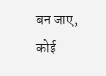बन जाए, कोई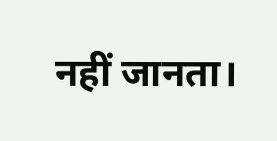नहीं जानता।